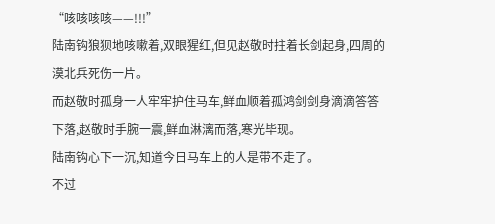“咳咳咳咳——!!!”
陆南钩狼狈地咳嗽着,双眼猩红,但见赵敬时拄着长剑起身,四周的漠北兵死伤一片。
而赵敬时孤身一人牢牢护住马车,鲜血顺着孤鸿剑剑身滴滴答答下落,赵敬时手腕一震,鲜血淋漓而落,寒光毕现。
陆南钩心下一沉,知道今日马车上的人是带不走了。
不过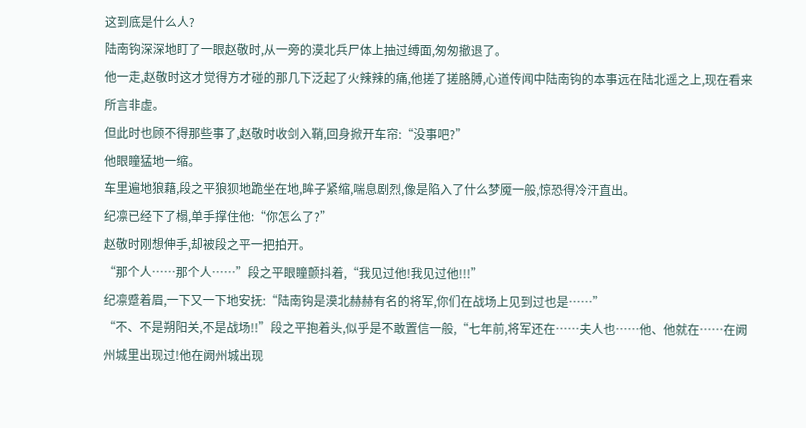这到底是什么人?
陆南钩深深地盯了一眼赵敬时,从一旁的漠北兵尸体上抽过缚面,匆匆撤退了。
他一走,赵敬时这才觉得方才碰的那几下泛起了火辣辣的痛,他搓了搓胳膊,心道传闻中陆南钩的本事远在陆北遥之上,现在看来所言非虚。
但此时也顾不得那些事了,赵敬时收剑入鞘,回身掀开车帘:“没事吧?”
他眼瞳猛地一缩。
车里遍地狼藉,段之平狼狈地跪坐在地,眸子紧缩,喘息剧烈,像是陷入了什么梦魇一般,惊恐得冷汗直出。
纪凛已经下了榻,单手撑住他:“你怎么了?”
赵敬时刚想伸手,却被段之平一把拍开。
“那个人……那个人……”段之平眼瞳颤抖着,“我见过他!我见过他!!!”
纪凛蹙着眉,一下又一下地安抚:“陆南钩是漠北赫赫有名的将军,你们在战场上见到过也是……”
“不、不是朔阳关,不是战场!!”段之平抱着头,似乎是不敢置信一般,“七年前,将军还在……夫人也……他、他就在……在阙州城里出现过!他在阙州城出现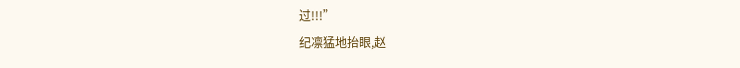过!!!”
纪凛猛地抬眼,赵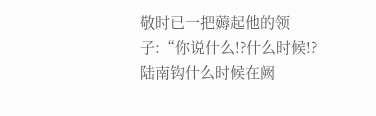敬时已一把薅起他的领子:“你说什么!?什么时候!?陆南钩什么时候在阙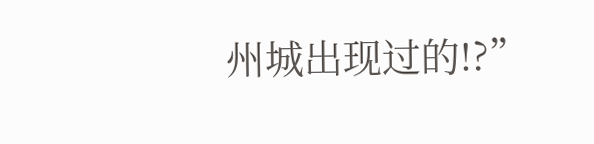州城出现过的!?”